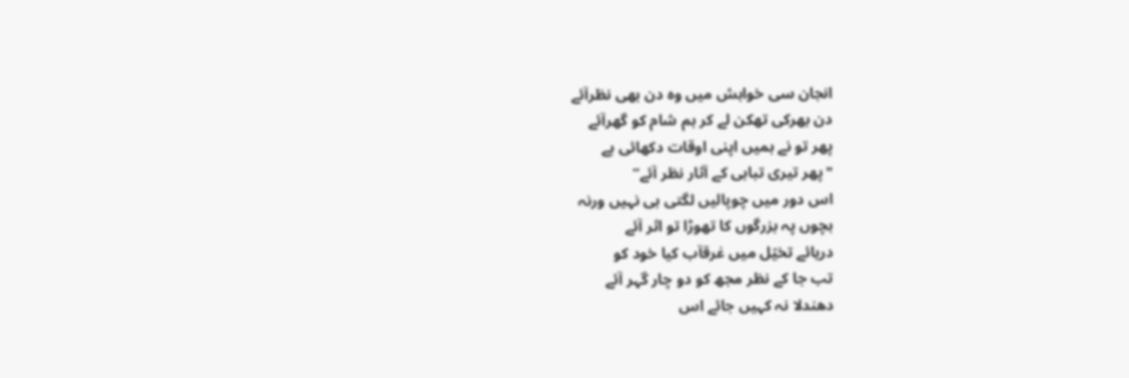انجان سی خواہش میں وہ دن بھی نظرآئے
دن بھرکی تھکن لے کر ہم شام کو گھرآئے
پھر تو نے ہمیں اپنی اوقات دکھائی ہے
"پھر تیری تباہی کے آثار نظر آئے”
اس دور میں چوپالیں لگتی ہی نہیں ورنہ
بچوں پہ بزرگوں کا تھوڑا تو اثر آئے
دریائے تخیّل میں غرقآب کیا خود کو
تب جا کے نظر مجھ کو دو چار گہر آئے
دھندلا نہ کہیں جائے اس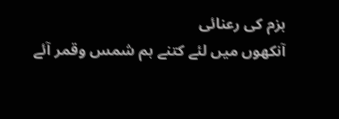بزم کی رعنائی
آنکھوں میں لئے کتنے ہم شمس وقمر آئے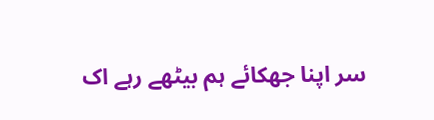سر اپنا جھکائے ہم بیٹھے رہے اک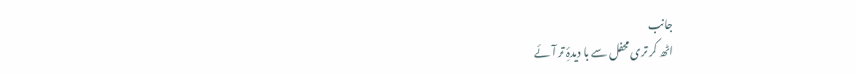جانب
اٹھ کر تری محفل سے با دیدۂِ تر آئے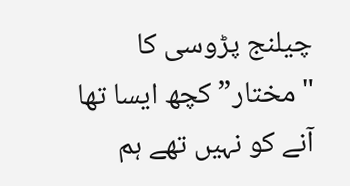چیلنج پڑوسی کا "مختار” کچھ ایسا تھا
آنے کو نہیں تھے ہم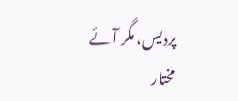پردیس، مگر آئے
مختار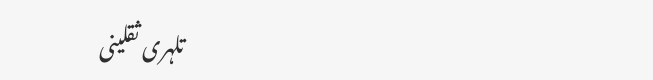تلہری ثقلینی